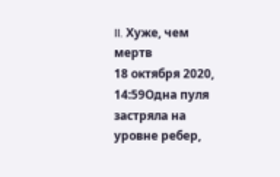II. Хуже, чем мертв
18 октября 2020, 14:59Одна пуля застряла на уровне ребер,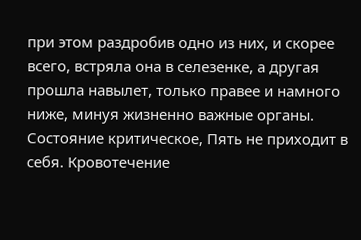при этом раздробив одно из них, и скорее всего, встряла она в селезенке, а другая прошла навылет, только правее и намного ниже, минуя жизненно важные органы. Состояние критическое, Пять не приходит в себя. Кровотечение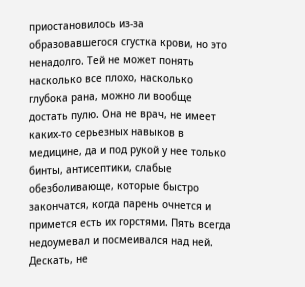приостановилось из-за образовавшегося сгустка крови, но это ненадолго. Тей не может понять насколько все плохо, насколько глубока рана, можно ли вообще достать пулю. Она не врач, не имеет каких-то серьезных навыков в медицине, да и под рукой у нее только бинты, антисептики, слабые обезболивающе, которые быстро закончатся, когда парень очнется и примется есть их горстями. Пять всегда недоумевал и посмеивался над ней. Дескать, не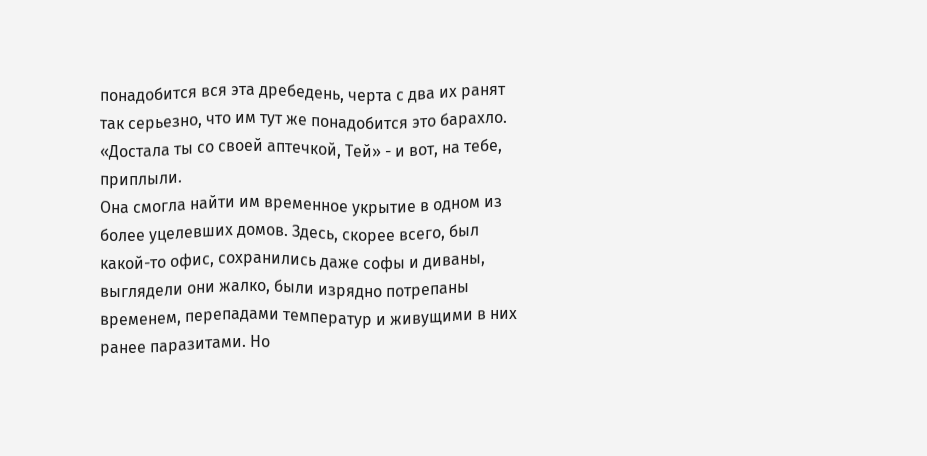понадобится вся эта дребедень, черта с два их ранят так серьезно, что им тут же понадобится это барахло. «Достала ты со своей аптечкой, Тей» - и вот, на тебе, приплыли.
Она смогла найти им временное укрытие в одном из более уцелевших домов. Здесь, скорее всего, был какой-то офис, сохранились даже софы и диваны, выглядели они жалко, были изрядно потрепаны временем, перепадами температур и живущими в них ранее паразитами. Но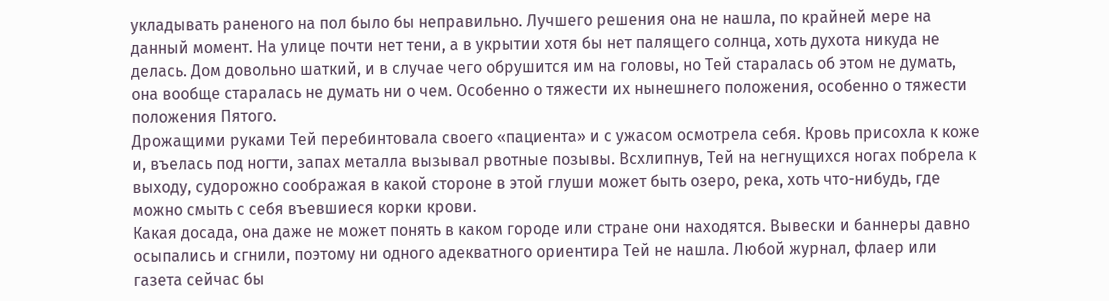укладывать раненого на пол было бы неправильно. Лучшего решения она не нашла, по крайней мере на данный момент. На улице почти нет тени, а в укрытии хотя бы нет палящего солнца, хоть духота никуда не делась. Дом довольно шаткий, и в случае чего обрушится им на головы, но Тей старалась об этом не думать, она вообще старалась не думать ни о чем. Особенно о тяжести их нынешнего положения, особенно о тяжести положения Пятого.
Дрожащими руками Тей перебинтовала своего «пациента» и с ужасом осмотрела себя. Кровь присохла к коже и, въелась под ногти, запах металла вызывал рвотные позывы. Всхлипнув, Тей на негнущихся ногах побрела к выходу, судорожно соображая в какой стороне в этой глуши может быть озеро, река, хоть что-нибудь, где можно смыть с себя въевшиеся корки крови.
Какая досада, она даже не может понять в каком городе или стране они находятся. Вывески и баннеры давно осыпались и сгнили, поэтому ни одного адекватного ориентира Тей не нашла. Любой журнал, флаер или газета сейчас бы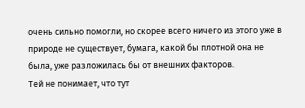очень сильно помогли, но скорее всего ничего из этого уже в природе не существует, бумага, какой бы плотной она не была, уже разложилась бы от внешних факторов.
Тей не понимает, что тут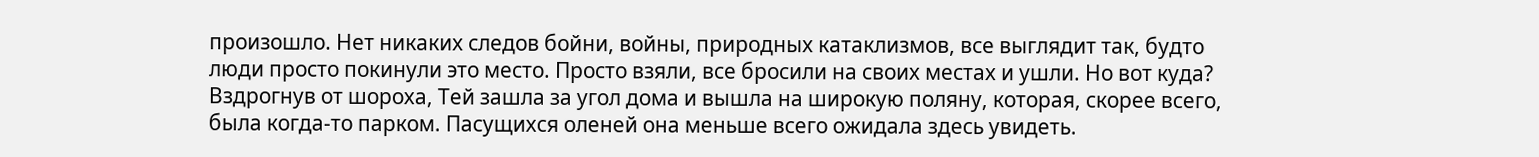произошло. Нет никаких следов бойни, войны, природных катаклизмов, все выглядит так, будто люди просто покинули это место. Просто взяли, все бросили на своих местах и ушли. Но вот куда? Вздрогнув от шороха, Тей зашла за угол дома и вышла на широкую поляну, которая, скорее всего, была когда-то парком. Пасущихся оленей она меньше всего ожидала здесь увидеть.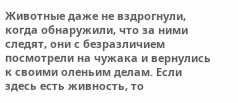Животные даже не вздрогнули, когда обнаружили, что за ними следят, они с безразличием посмотрели на чужака и вернулись к своими оленьим делам. Если здесь есть живность, то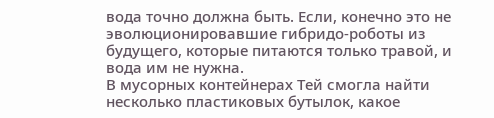вода точно должна быть. Если, конечно это не эволюционировавшие гибридо-роботы из будущего, которые питаются только травой, и вода им не нужна.
В мусорных контейнерах Тей смогла найти несколько пластиковых бутылок, какое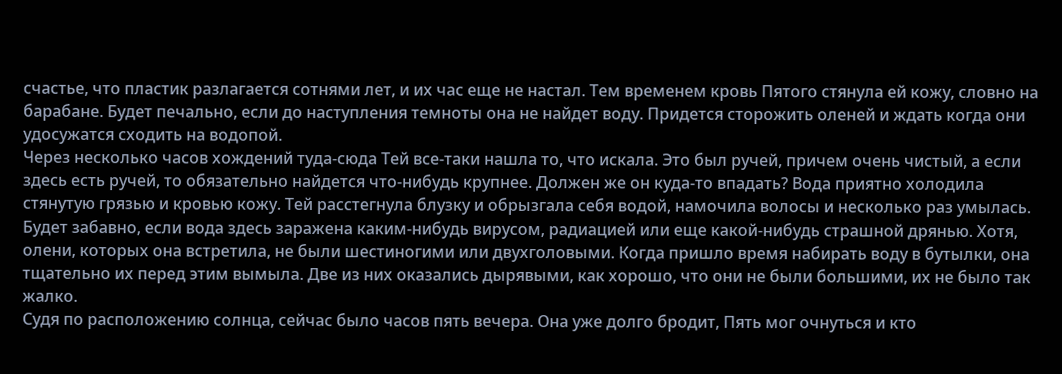счастье, что пластик разлагается сотнями лет, и их час еще не настал. Тем временем кровь Пятого стянула ей кожу, словно на барабане. Будет печально, если до наступления темноты она не найдет воду. Придется сторожить оленей и ждать когда они удосужатся сходить на водопой.
Через несколько часов хождений туда-сюда Тей все-таки нашла то, что искала. Это был ручей, причем очень чистый, а если здесь есть ручей, то обязательно найдется что-нибудь крупнее. Должен же он куда-то впадать? Вода приятно холодила стянутую грязью и кровью кожу. Тей расстегнула блузку и обрызгала себя водой, намочила волосы и несколько раз умылась. Будет забавно, если вода здесь заражена каким-нибудь вирусом, радиацией или еще какой-нибудь страшной дрянью. Хотя, олени, которых она встретила, не были шестиногими или двухголовыми. Когда пришло время набирать воду в бутылки, она тщательно их перед этим вымыла. Две из них оказались дырявыми, как хорошо, что они не были большими, их не было так жалко.
Судя по расположению солнца, сейчас было часов пять вечера. Она уже долго бродит, Пять мог очнуться и кто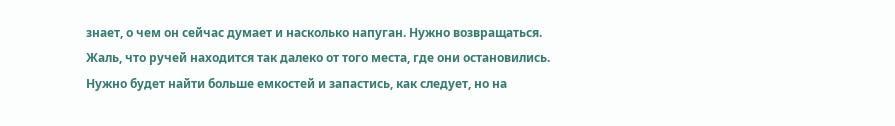знает, о чем он сейчас думает и насколько напуган. Нужно возвращаться. Жаль, что ручей находится так далеко от того места, где они остановились. Нужно будет найти больше емкостей и запастись, как следует, но на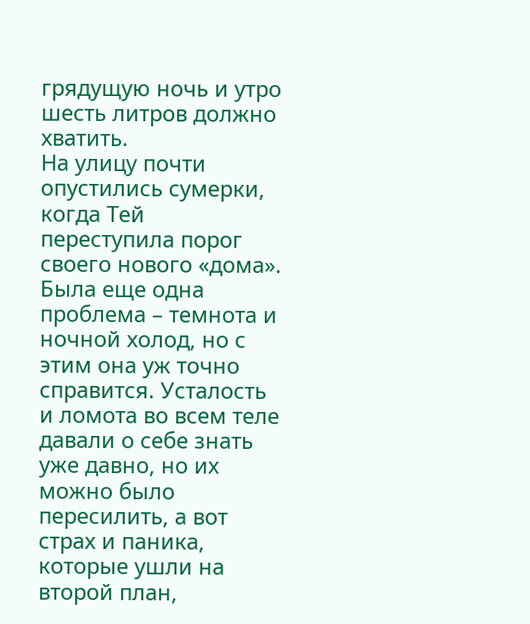грядущую ночь и утро шесть литров должно хватить.
На улицу почти опустились сумерки, когда Тей переступила порог своего нового «дома». Была еще одна проблема – темнота и ночной холод, но с этим она уж точно справится. Усталость и ломота во всем теле давали о себе знать уже давно, но их можно было пересилить, а вот страх и паника, которые ушли на второй план,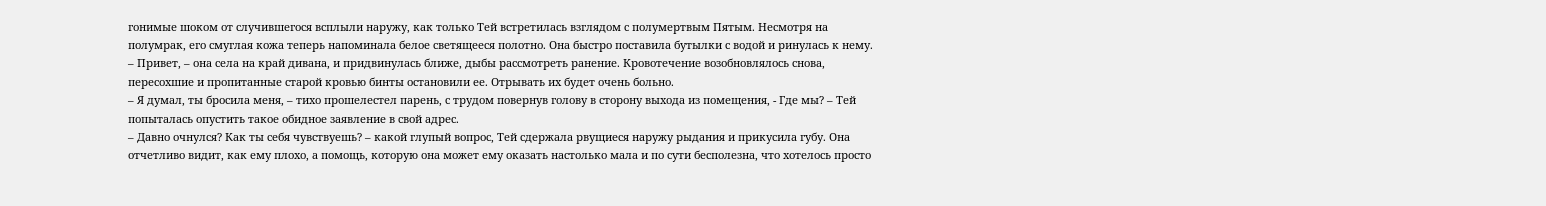гонимые шоком от случившегося всплыли наружу, как только Тей встретилась взглядом с полумертвым Пятым. Несмотря на полумрак, его смуглая кожа теперь напоминала белое светящееся полотно. Она быстро поставила бутылки с водой и ринулась к нему.
– Привет, – она села на край дивана, и придвинулась ближе, дыбы рассмотреть ранение. Кровотечение возобновлялось снова, пересохшие и пропитанные старой кровью бинты остановили ее. Отрывать их будет очень больно.
– Я думал, ты бросила меня, – тихо прошелестел парень, с трудом повернув голову в сторону выхода из помещения, - Где мы? – Тей попыталась опустить такое обидное заявление в свой адрес.
– Давно очнулся? Как ты себя чувствуешь? – какой глупый вопрос, Тей сдержала рвущиеся наружу рыдания и прикусила губу. Она отчетливо видит, как ему плохо, а помощь, которую она может ему оказать настолько мала и по сути бесполезна, что хотелось просто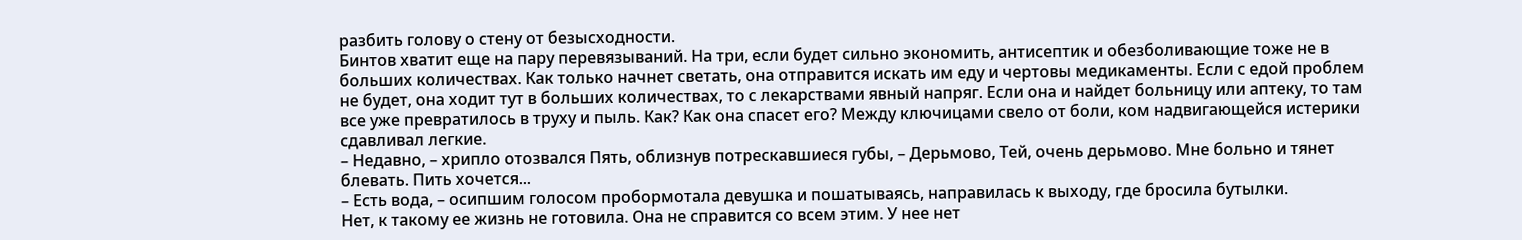разбить голову о стену от безысходности.
Бинтов хватит еще на пару перевязываний. На три, если будет сильно экономить, антисептик и обезболивающие тоже не в больших количествах. Как только начнет светать, она отправится искать им еду и чертовы медикаменты. Если с едой проблем не будет, она ходит тут в больших количествах, то с лекарствами явный напряг. Если она и найдет больницу или аптеку, то там все уже превратилось в труху и пыль. Как? Как она спасет его? Между ключицами свело от боли, ком надвигающейся истерики сдавливал легкие.
– Недавно, – хрипло отозвался Пять, облизнув потрескавшиеся губы, – Дерьмово, Тей, очень дерьмово. Мне больно и тянет блевать. Пить хочется...
– Есть вода, – осипшим голосом пробормотала девушка и пошатываясь, направилась к выходу, где бросила бутылки.
Нет, к такому ее жизнь не готовила. Она не справится со всем этим. У нее нет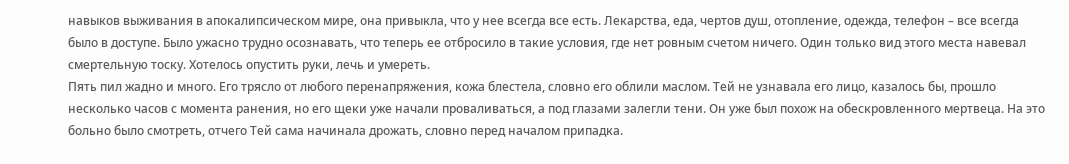навыков выживания в апокалипсическом мире, она привыкла, что у нее всегда все есть. Лекарства, еда, чертов душ, отопление, одежда, телефон – все всегда было в доступе. Было ужасно трудно осознавать, что теперь ее отбросило в такие условия, где нет ровным счетом ничего. Один только вид этого места навевал смертельную тоску. Хотелось опустить руки, лечь и умереть.
Пять пил жадно и много. Его трясло от любого перенапряжения, кожа блестела, словно его облили маслом. Тей не узнавала его лицо, казалось бы, прошло несколько часов с момента ранения, но его щеки уже начали проваливаться, а под глазами залегли тени. Он уже был похож на обескровленного мертвеца. На это больно было смотреть, отчего Тей сама начинала дрожать, словно перед началом припадка.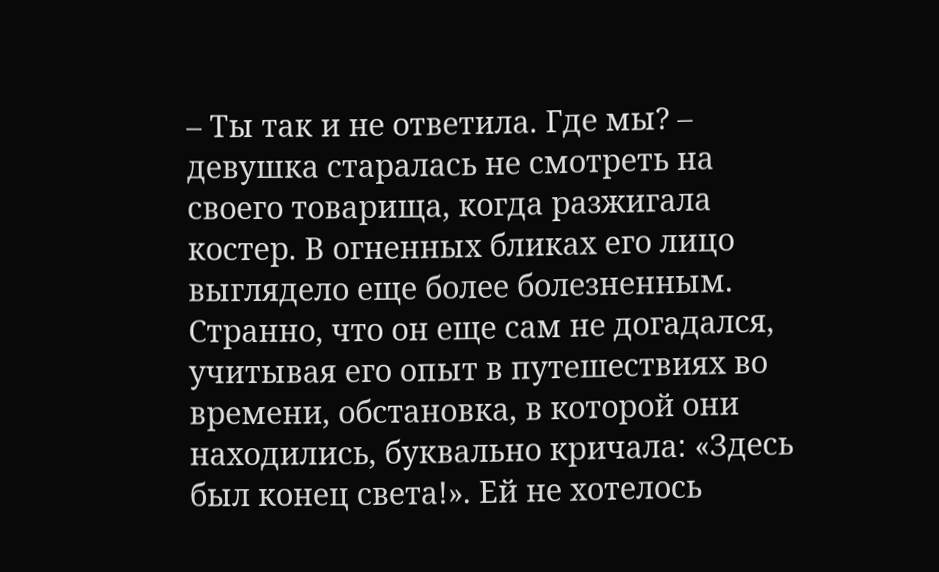– Ты так и не ответила. Где мы? – девушка старалась не смотреть на своего товарища, когда разжигала костер. В огненных бликах его лицо выглядело еще более болезненным. Странно, что он еще сам не догадался, учитывая его опыт в путешествиях во времени, обстановка, в которой они находились, буквально кричала: «Здесь был конец света!». Ей не хотелось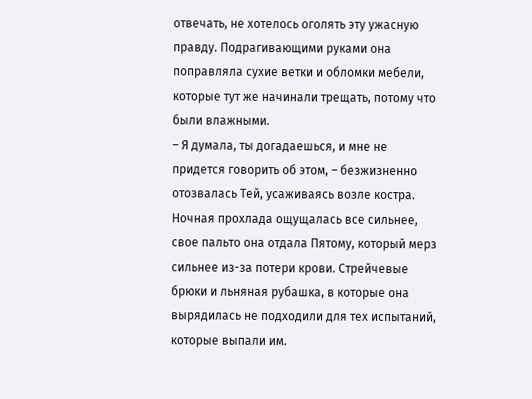отвечать, не хотелось оголять эту ужасную правду. Подрагивающими руками она поправляла сухие ветки и обломки мебели, которые тут же начинали трещать, потому что были влажными.
– Я думала, ты догадаешься, и мне не придется говорить об этом, – безжизненно отозвалась Тей, усаживаясь возле костра. Ночная прохлада ощущалась все сильнее, свое пальто она отдала Пятому, который мерз сильнее из-за потери крови. Стрейчевые брюки и льняная рубашка, в которые она вырядилась не подходили для тех испытаний, которые выпали им.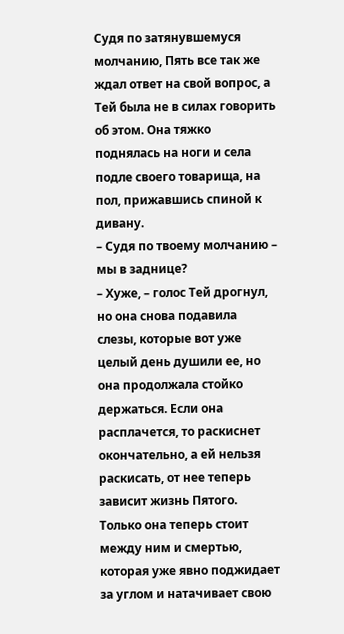Судя по затянувшемуся молчанию, Пять все так же ждал ответ на свой вопрос, а Тей была не в силах говорить об этом. Она тяжко поднялась на ноги и села подле своего товарища, на пол, прижавшись спиной к дивану.
– Судя по твоему молчанию – мы в заднице?
– Хуже, – голос Тей дрогнул, но она снова подавила слезы, которые вот уже целый день душили ее, но она продолжала стойко держаться. Если она расплачется, то раскиснет окончательно, а ей нельзя раскисать, от нее теперь зависит жизнь Пятого. Только она теперь стоит между ним и смертью, которая уже явно поджидает за углом и натачивает свою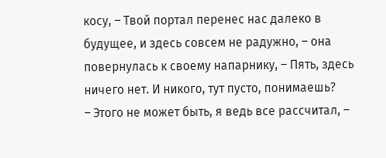косу, – Твой портал перенес нас далеко в будущее, и здесь совсем не радужно, – она повернулась к своему напарнику, – Пять, здесь ничего нет. И никого, тут пусто, понимаешь?
– Этого не может быть, я ведь все рассчитал, –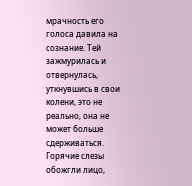мрачность его голоса давила на сознание. Тей зажмурилась и отвернулась, уткнувшись в свои колени, это не реально, она не может больше сдерживаться. Горячие слезы обожгли лицо,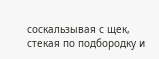соскальзывая с щек, стекая по подбородку и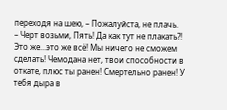переходя на шею, – Пожалуйста, не плачь.
– Черт возьми, Пять! Да как тут не плакать?! Это же...это же всё! Мы ничего не сможем сделать! Чемодана нет, твои способности в откате, плюс ты ранен! Смертельно ранен! У тебя дыра в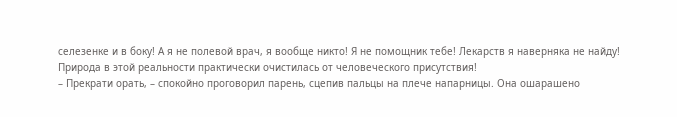селезенке и в боку! А я не полевой врач, я вообще никто! Я не помощник тебе! Лекарств я наверняка не найду! Природа в этой реальности практически очистилась от человеческого присутствия!
– Прекрати орать, – спокойно проговорил парень, сцепив пальцы на плече напарницы. Она ошарашено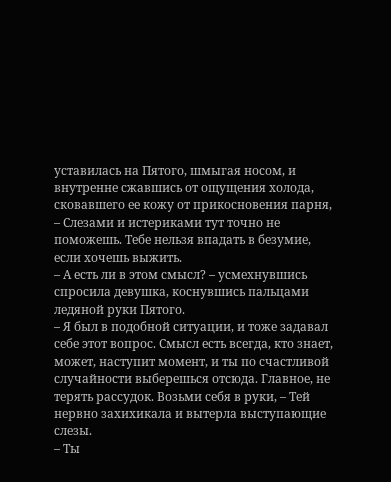уставилась на Пятого, шмыгая носом, и внутренне сжавшись от ощущения холода, сковавшего ее кожу от прикосновения парня, – Слезами и истериками тут точно не поможешь. Тебе нельзя впадать в безумие, если хочешь выжить.
– А есть ли в этом смысл? – усмехнувшись спросила девушка, коснувшись пальцами ледяной руки Пятого.
– Я был в подобной ситуации, и тоже задавал себе этот вопрос. Смысл есть всегда, кто знает, может, наступит момент, и ты по счастливой случайности выберешься отсюда. Главное, не терять рассудок. Возьми себя в руки, – Тей нервно захихикала и вытерла выступающие слезы.
– Ты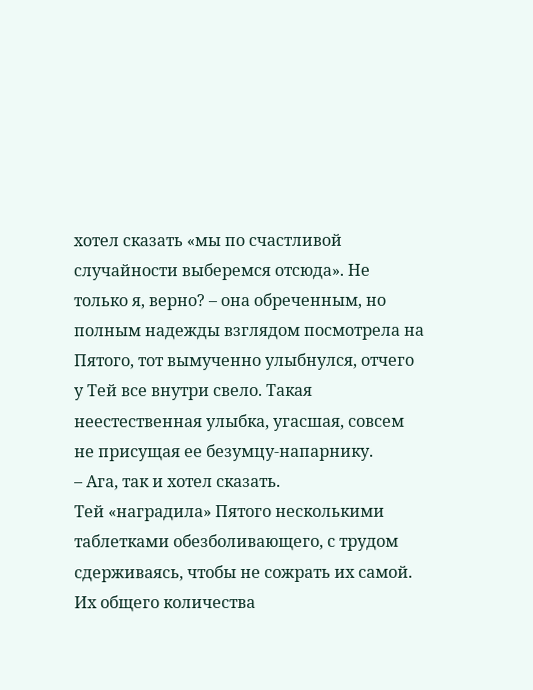хотел сказать «мы по счастливой случайности выберемся отсюда». Не только я, верно? – она обреченным, но полным надежды взглядом посмотрела на Пятого, тот вымученно улыбнулся, отчего у Тей все внутри свело. Такая неестественная улыбка, угасшая, совсем не присущая ее безумцу-напарнику.
– Ага, так и хотел сказать.
Тей «наградила» Пятого несколькими таблетками обезболивающего, с трудом сдерживаясь, чтобы не сожрать их самой. Их общего количества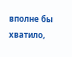вполне бы хватило,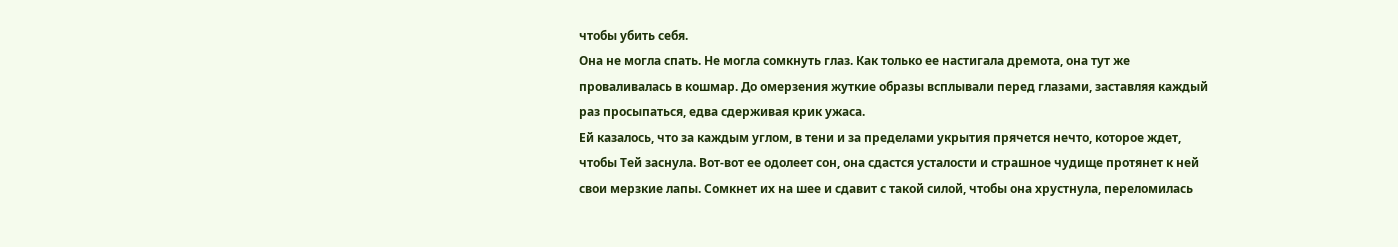чтобы убить себя.
Она не могла спать. Не могла сомкнуть глаз. Как только ее настигала дремота, она тут же проваливалась в кошмар. До омерзения жуткие образы всплывали перед глазами, заставляя каждый раз просыпаться, едва сдерживая крик ужаса.
Ей казалось, что за каждым углом, в тени и за пределами укрытия прячется нечто, которое ждет, чтобы Тей заснула. Вот-вот ее одолеет сон, она сдастся усталости и страшное чудище протянет к ней свои мерзкие лапы. Сомкнет их на шее и сдавит с такой силой, чтобы она хрустнула, переломилась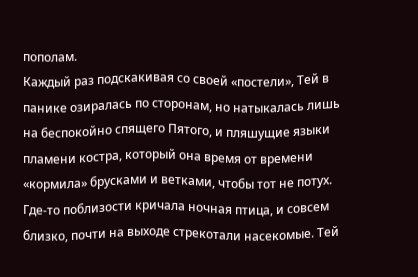пополам.
Каждый раз подскакивая со своей «постели», Тей в панике озиралась по сторонам, но натыкалась лишь на беспокойно спящего Пятого, и пляшущие языки пламени костра, который она время от времени «кормила» брусками и ветками, чтобы тот не потух.
Где-то поблизости кричала ночная птица, и совсем близко, почти на выходе стрекотали насекомые. Тей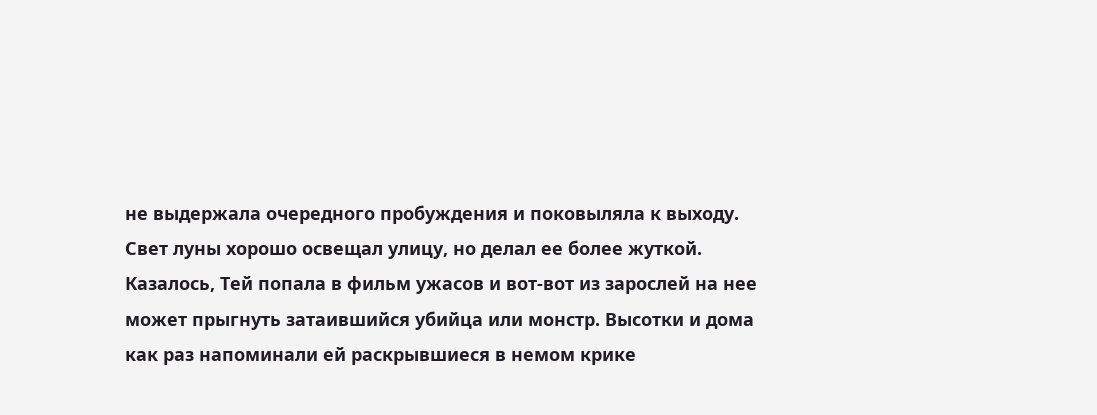не выдержала очередного пробуждения и поковыляла к выходу.
Свет луны хорошо освещал улицу, но делал ее более жуткой. Казалось, Тей попала в фильм ужасов и вот-вот из зарослей на нее может прыгнуть затаившийся убийца или монстр. Высотки и дома как раз напоминали ей раскрывшиеся в немом крике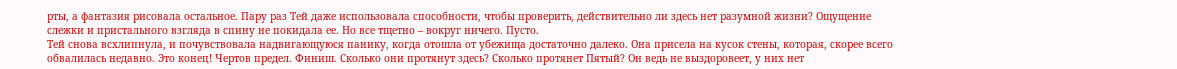рты, а фантазия рисовала остальное. Пару раз Тей даже использовала способности, чтобы проверить, действительно ли здесь нет разумной жизни? Ощущение слежки и пристального взгляда в спину не покидала ее. Но все тщетно – вокруг ничего. Пусто.
Тей снова всхлипнула, и почувствовала надвигающуюся панику, когда отошла от убежища достаточно далеко. Она присела на кусок стены, которая, скорее всего обвалилась недавно. Это конец! Чертов предел. Финиш. Сколько они протянут здесь? Сколько протянет Пятый? Он ведь не выздоровеет, у них нет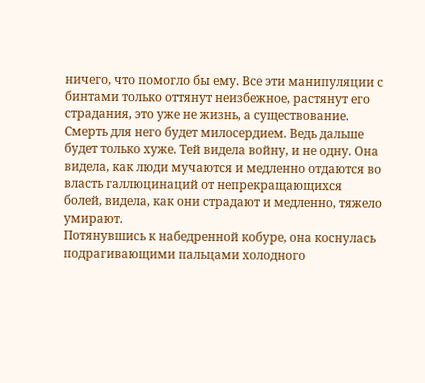ничего, что помогло бы ему. Все эти манипуляции с бинтами только оттянут неизбежное, растянут его страдания, это уже не жизнь, а существование.
Смерть для него будет милосердием. Ведь дальше будет только хуже. Тей видела войну, и не одну. Она видела, как люди мучаются и медленно отдаются во власть галлюцинаций от непрекращающихся болей, видела, как они страдают и медленно, тяжело умирают.
Потянувшись к набедренной кобуре, она коснулась подрагивающими пальцами холодного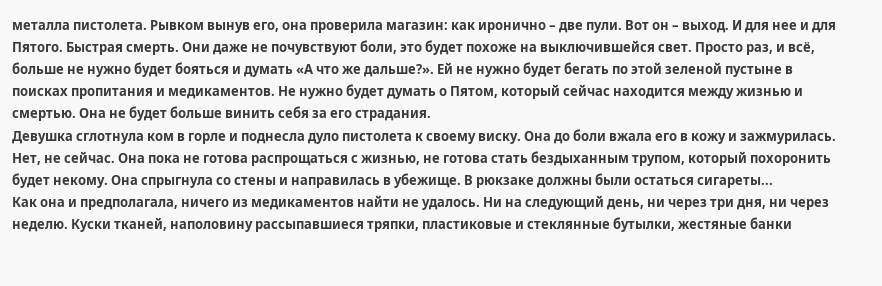металла пистолета. Рывком вынув его, она проверила магазин: как иронично – две пули. Вот он – выход. И для нее и для Пятого. Быстрая смерть. Они даже не почувствуют боли, это будет похоже на выключившейся свет. Просто раз, и всё, больше не нужно будет бояться и думать «А что же дальше?». Ей не нужно будет бегать по этой зеленой пустыне в поисках пропитания и медикаментов. Не нужно будет думать о Пятом, который сейчас находится между жизнью и смертью. Она не будет больше винить себя за его страдания.
Девушка сглотнула ком в горле и поднесла дуло пистолета к своему виску. Она до боли вжала его в кожу и зажмурилась. Нет, не сейчас. Она пока не готова распрощаться с жизнью, не готова стать бездыханным трупом, который похоронить будет некому. Она спрыгнула со стены и направилась в убежище. В рюкзаке должны были остаться сигареты...
Как она и предполагала, ничего из медикаментов найти не удалось. Ни на следующий день, ни через три дня, ни через неделю. Куски тканей, наполовину рассыпавшиеся тряпки, пластиковые и стеклянные бутылки, жестяные банки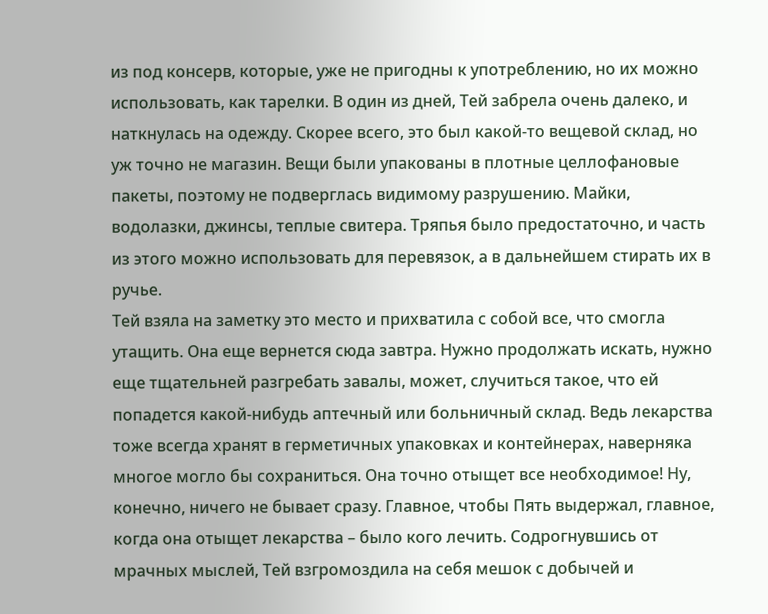из под консерв, которые, уже не пригодны к употреблению, но их можно использовать, как тарелки. В один из дней, Тей забрела очень далеко, и наткнулась на одежду. Скорее всего, это был какой-то вещевой склад, но уж точно не магазин. Вещи были упакованы в плотные целлофановые пакеты, поэтому не подверглась видимому разрушению. Майки, водолазки, джинсы, теплые свитера. Тряпья было предостаточно, и часть из этого можно использовать для перевязок, а в дальнейшем стирать их в ручье.
Тей взяла на заметку это место и прихватила с собой все, что смогла утащить. Она еще вернется сюда завтра. Нужно продолжать искать, нужно еще тщательней разгребать завалы, может, случиться такое, что ей попадется какой-нибудь аптечный или больничный склад. Ведь лекарства тоже всегда хранят в герметичных упаковках и контейнерах, наверняка многое могло бы сохраниться. Она точно отыщет все необходимое! Ну, конечно, ничего не бывает сразу. Главное, чтобы Пять выдержал, главное, когда она отыщет лекарства – было кого лечить. Содрогнувшись от мрачных мыслей, Тей взгромоздила на себя мешок с добычей и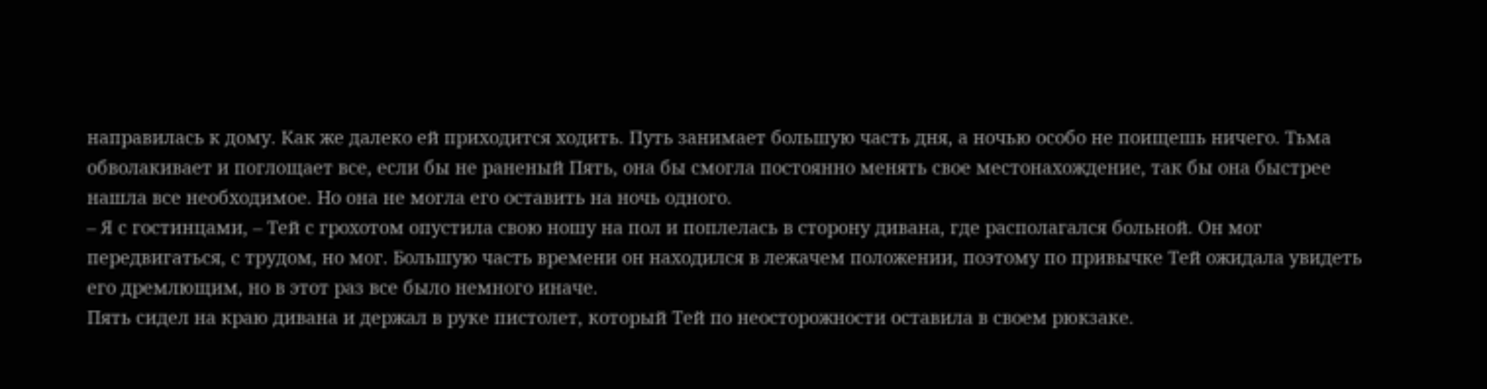направилась к дому. Как же далеко ей приходится ходить. Путь занимает большую часть дня, а ночью особо не поищешь ничего. Тьма обволакивает и поглощает все, если бы не раненый Пять, она бы смогла постоянно менять свое местонахождение, так бы она быстрее нашла все необходимое. Но она не могла его оставить на ночь одного.
– Я с гостинцами, – Тей с грохотом опустила свою ношу на пол и поплелась в сторону дивана, где располагался больной. Он мог передвигаться, с трудом, но мог. Большую часть времени он находился в лежачем положении, поэтому по привычке Тей ожидала увидеть его дремлющим, но в этот раз все было немного иначе.
Пять сидел на краю дивана и держал в руке пистолет, который Тей по неосторожности оставила в своем рюкзаке.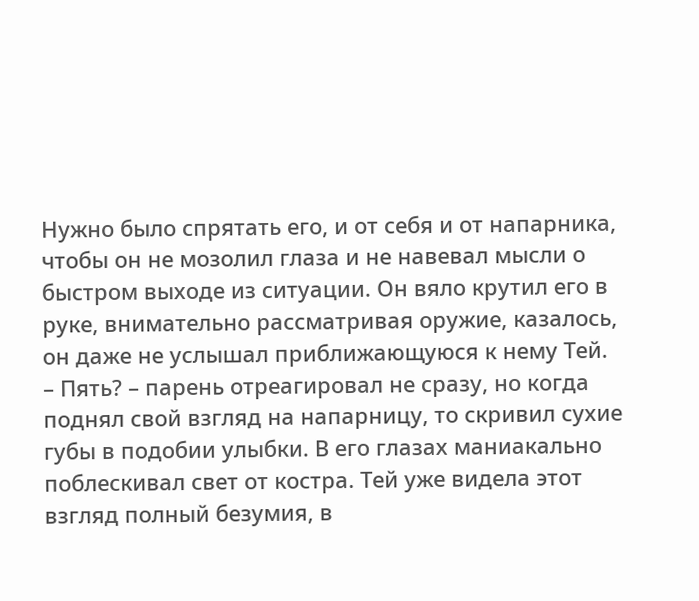Нужно было спрятать его, и от себя и от напарника, чтобы он не мозолил глаза и не навевал мысли о быстром выходе из ситуации. Он вяло крутил его в руке, внимательно рассматривая оружие, казалось, он даже не услышал приближающуюся к нему Тей.
– Пять? – парень отреагировал не сразу, но когда поднял свой взгляд на напарницу, то скривил сухие губы в подобии улыбки. В его глазах маниакально поблескивал свет от костра. Тей уже видела этот взгляд полный безумия, в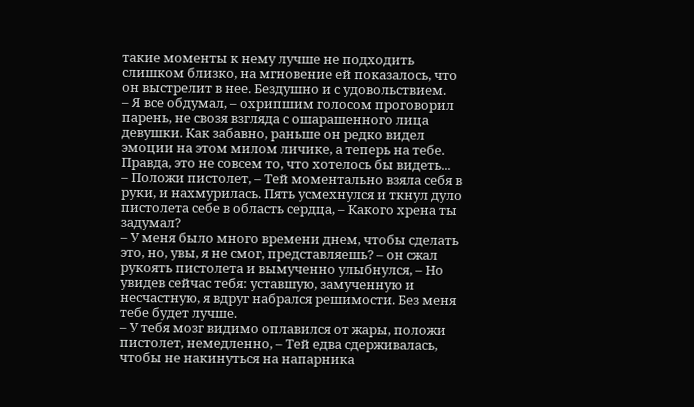такие моменты к нему лучше не подходить слишком близко, на мгновение ей показалось, что он выстрелит в нее. Бездушно и с удовольствием.
– Я все обдумал, – охрипшим голосом проговорил парень, не свозя взгляда с ошарашенного лица девушки. Как забавно, раньше он редко видел эмоции на этом милом личике, а теперь на тебе. Правда, это не совсем то, что хотелось бы видеть...
– Положи пистолет, – Тей моментально взяла себя в руки, и нахмурилась. Пять усмехнулся и ткнул дуло пистолета себе в область сердца, – Какого хрена ты задумал?
– У меня было много времени днем, чтобы сделать это, но, увы, я не смог, представляешь? – он сжал рукоять пистолета и вымученно улыбнулся, – Но увидев сейчас тебя: уставшую, замученную и несчастную, я вдруг набрался решимости. Без меня тебе будет лучше.
– У тебя мозг видимо оплавился от жары, положи пистолет, немедленно, – Тей едва сдерживалась, чтобы не накинуться на напарника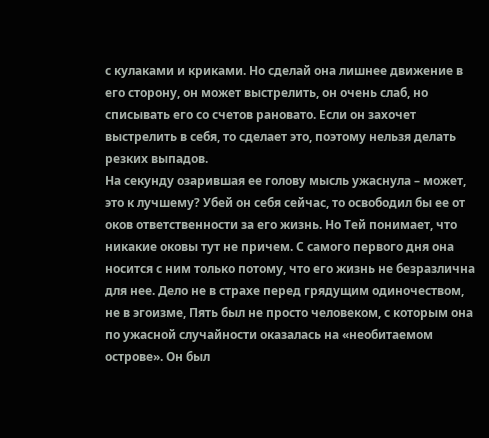с кулаками и криками. Но сделай она лишнее движение в его сторону, он может выстрелить, он очень слаб, но списывать его со счетов рановато. Если он захочет выстрелить в себя, то сделает это, поэтому нельзя делать резких выпадов.
На секунду озарившая ее голову мысль ужаснула – может, это к лучшему? Убей он себя сейчас, то освободил бы ее от оков ответственности за его жизнь. Но Тей понимает, что никакие оковы тут не причем. С самого первого дня она носится с ним только потому, что его жизнь не безразлична для нее. Дело не в страхе перед грядущим одиночеством, не в эгоизме, Пять был не просто человеком, с которым она по ужасной случайности оказалась на «необитаемом острове». Он был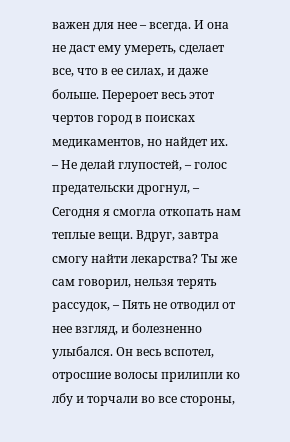важен для нее – всегда. И она не даст ему умереть, сделает все, что в ее силах, и даже больше. Перероет весь этот чертов город в поисках медикаментов, но найдет их.
– Не делай глупостей, – голос предательски дрогнул, – Сегодня я смогла откопать нам теплые вещи. Вдруг, завтра смогу найти лекарства? Ты же сам говорил, нельзя терять рассудок, – Пять не отводил от нее взгляд, и болезненно улыбался. Он весь вспотел, отросшие волосы прилипли ко лбу и торчали во все стороны,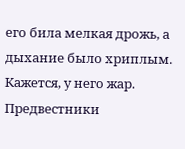его била мелкая дрожь, а дыхание было хриплым. Кажется, у него жар. Предвестники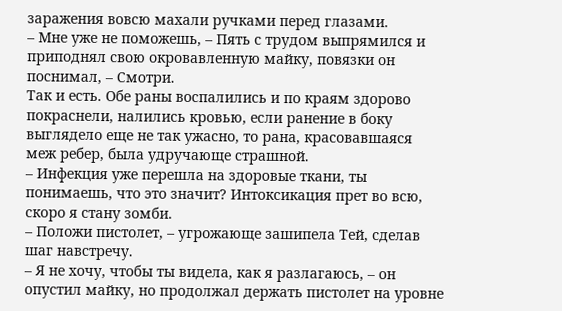заражения вовсю махали ручками перед глазами.
– Мне уже не поможешь, – Пять с трудом выпрямился и приподнял свою окровавленную майку, повязки он поснимал, – Смотри.
Так и есть. Обе раны воспалились и по краям здорово покраснели, налились кровью, если ранение в боку выглядело еще не так ужасно, то рана, красовавшаяся меж ребер, была удручающе страшной.
– Инфекция уже перешла на здоровые ткани, ты понимаешь, что это значит? Интоксикация прет во всю, скоро я стану зомби.
– Положи пистолет, – угрожающе зашипела Тей, сделав шаг навстречу.
– Я не хочу, чтобы ты видела, как я разлагаюсь, – он опустил майку, но продолжал держать пистолет на уровне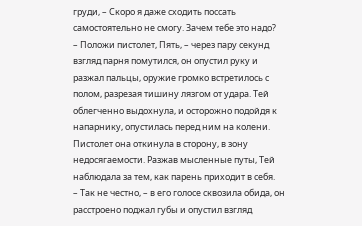груди, – Скоро я даже сходить поссать самостоятельно не смогу. Зачем тебе это надо?
– Положи пистолет, Пять, – через пару секунд взгляд парня помутился, он опустил руку и разжал пальцы, оружие громко встретилось с полом, разрезая тишину лязгом от удара. Тей облегченно выдохнула, и осторожно подойдя к напарнику, опустилась перед ним на колени. Пистолет она откинула в сторону, в зону недосягаемости. Разжав мысленные путы, Тей наблюдала за тем, как парень приходит в себя.
– Так не честно, – в его голосе сквозила обида, он расстроено поджал губы и опустил взгляд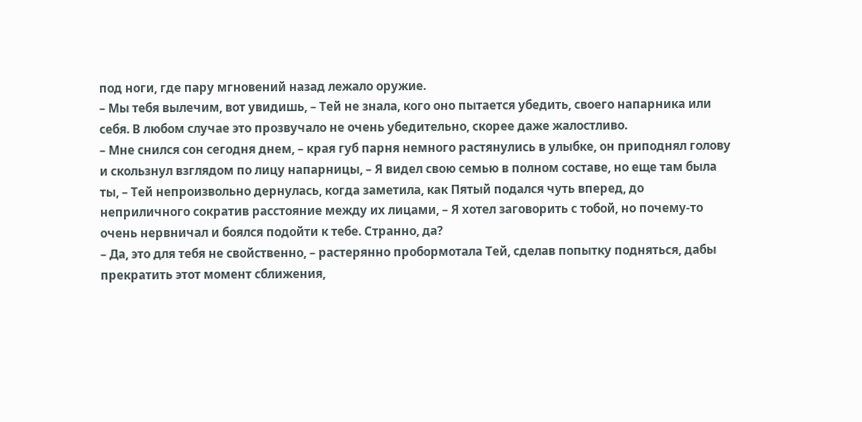под ноги, где пару мгновений назад лежало оружие.
– Мы тебя вылечим, вот увидишь, – Тей не знала, кого оно пытается убедить, своего напарника или себя. В любом случае это прозвучало не очень убедительно, скорее даже жалостливо.
– Мне снился сон сегодня днем, – края губ парня немного растянулись в улыбке, он приподнял голову и скользнул взглядом по лицу напарницы, – Я видел свою семью в полном составе, но еще там была ты, – Тей непроизвольно дернулась, когда заметила, как Пятый подался чуть вперед, до неприличного сократив расстояние между их лицами, – Я хотел заговорить с тобой, но почему-то очень нервничал и боялся подойти к тебе. Странно, да?
– Да, это для тебя не свойственно, – растерянно пробормотала Тей, сделав попытку подняться, дабы прекратить этот момент сближения,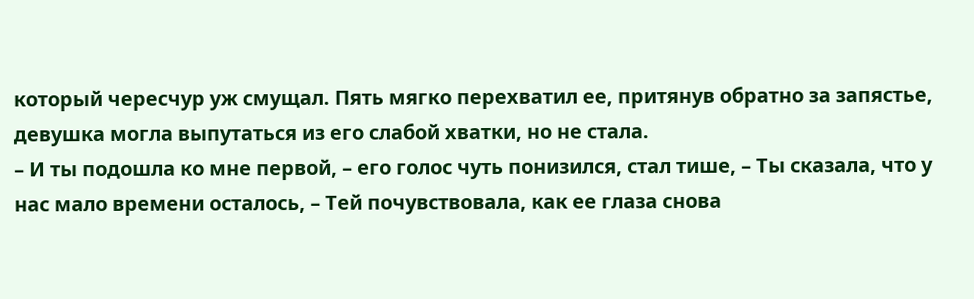который чересчур уж смущал. Пять мягко перехватил ее, притянув обратно за запястье, девушка могла выпутаться из его слабой хватки, но не стала.
– И ты подошла ко мне первой, – его голос чуть понизился, стал тише, – Ты сказала, что у нас мало времени осталось, – Тей почувствовала, как ее глаза снова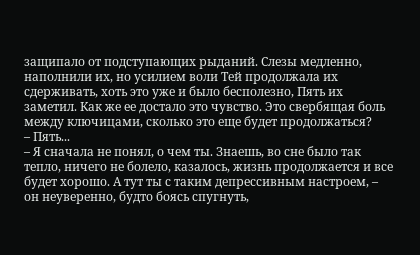защипало от подступающих рыданий. Слезы медленно, наполнили их, но усилием воли Тей продолжала их сдерживать, хоть это уже и было бесполезно, Пять их заметил. Как же ее достало это чувство. Это свербящая боль между ключицами, сколько это еще будет продолжаться?
– Пять...
– Я сначала не понял, о чем ты. Знаешь, во сне было так тепло, ничего не болело, казалось, жизнь продолжается и все будет хорошо. А тут ты с таким депрессивным настроем, – он неуверенно, будто боясь спугнуть,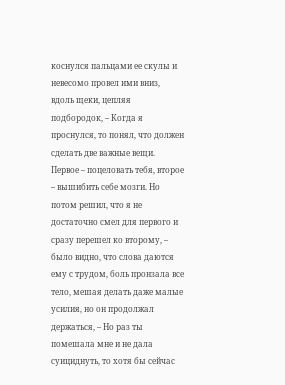коснулся пальцами ее скулы и невесомо провел ими вниз, вдоль щеки, цепляя подбородок, – Когда я проснулся, то понял, что должен сделать две важные вещи. Первое – поцеловать тебя, второе – вышибить себе мозги. Но потом решил, что я не достаточно смел для первого и сразу перешел ко второму, – было видно, что слова даются ему с трудом, боль пронзала все тело, мешая делать даже малые усилия, но он продолжал держаться, – Но раз ты помешала мне и не дала суициднуть, то хотя бы сейчас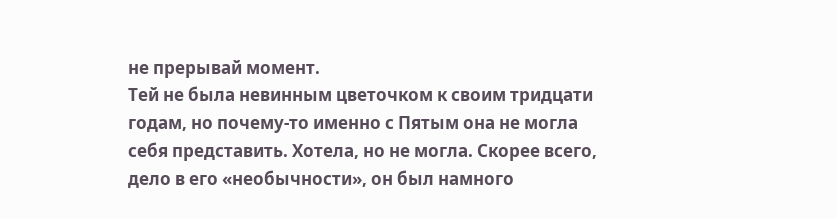не прерывай момент.
Тей не была невинным цветочком к своим тридцати годам, но почему-то именно с Пятым она не могла себя представить. Хотела, но не могла. Скорее всего, дело в его «необычности», он был намного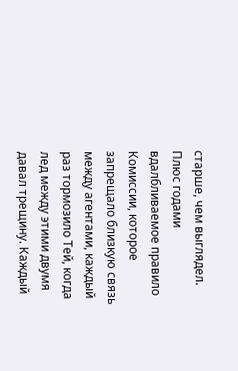старше, чем выглядел. Плюс годами вдалбливаемое правило Комиссии, которое запрещало близкую связь между агентами, каждый раз тормозило Тей, когда лед между этими двумя давал трещину. Каждый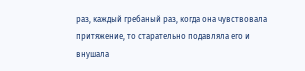раз, каждый гребаный раз, когда она чувствовала притяжение, то старательно подавляла его и внушала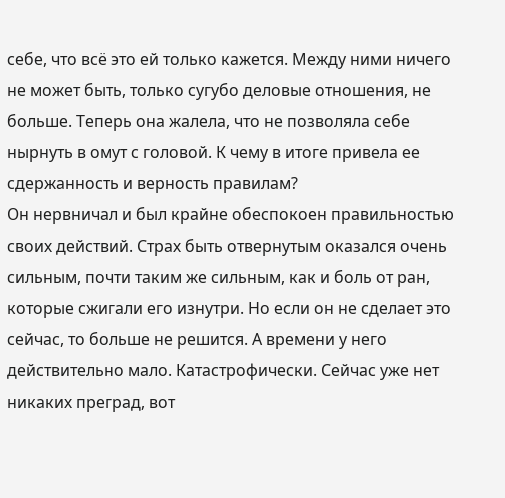себе, что всё это ей только кажется. Между ними ничего не может быть, только сугубо деловые отношения, не больше. Теперь она жалела, что не позволяла себе нырнуть в омут с головой. К чему в итоге привела ее сдержанность и верность правилам?
Он нервничал и был крайне обеспокоен правильностью своих действий. Страх быть отвернутым оказался очень сильным, почти таким же сильным, как и боль от ран, которые сжигали его изнутри. Но если он не сделает это сейчас, то больше не решится. А времени у него действительно мало. Катастрофически. Сейчас уже нет никаких преград, вот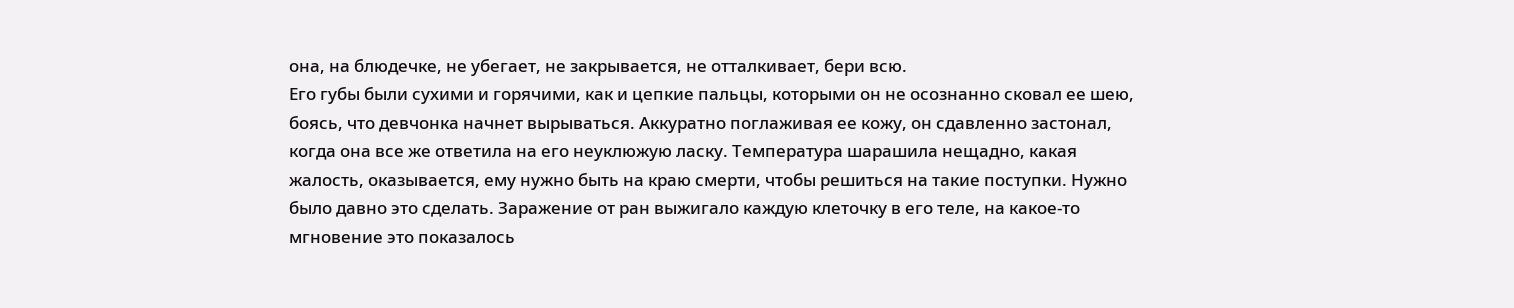она, на блюдечке, не убегает, не закрывается, не отталкивает, бери всю.
Его губы были сухими и горячими, как и цепкие пальцы, которыми он не осознанно сковал ее шею, боясь, что девчонка начнет вырываться. Аккуратно поглаживая ее кожу, он сдавленно застонал, когда она все же ответила на его неуклюжую ласку. Температура шарашила нещадно, какая жалость, оказывается, ему нужно быть на краю смерти, чтобы решиться на такие поступки. Нужно было давно это сделать. Заражение от ран выжигало каждую клеточку в его теле, на какое-то мгновение это показалось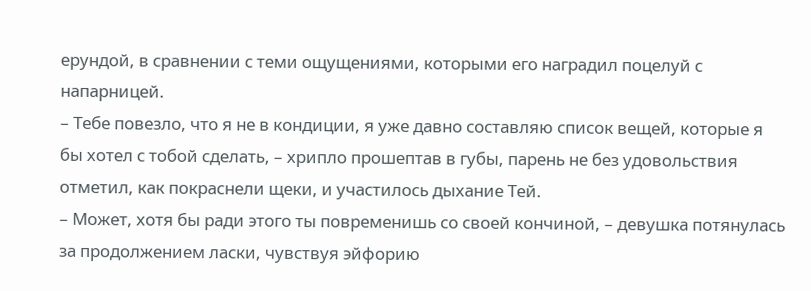ерундой, в сравнении с теми ощущениями, которыми его наградил поцелуй с напарницей.
– Тебе повезло, что я не в кондиции, я уже давно составляю список вещей, которые я бы хотел с тобой сделать, – хрипло прошептав в губы, парень не без удовольствия отметил, как покраснели щеки, и участилось дыхание Тей.
– Может, хотя бы ради этого ты повременишь со своей кончиной, – девушка потянулась за продолжением ласки, чувствуя эйфорию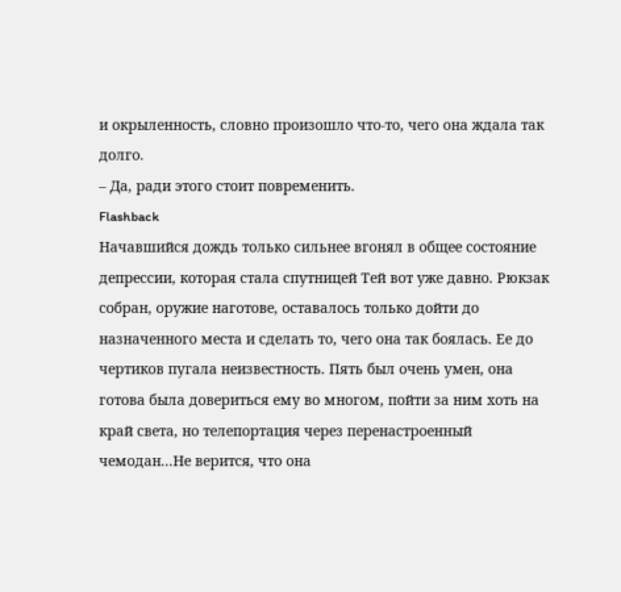и окрыленность, словно произошло что-то, чего она ждала так долго.
– Да, ради этого стоит повременить.
Flashback
Начавшийся дождь только сильнее вгонял в общее состояние депрессии, которая стала спутницей Тей вот уже давно. Рюкзак собран, оружие наготове, оставалось только дойти до назначенного места и сделать то, чего она так боялась. Ее до чертиков пугала неизвестность. Пять был очень умен, она готова была довериться ему во многом, пойти за ним хоть на край света, но телепортация через перенастроенный чемодан...Не верится, что она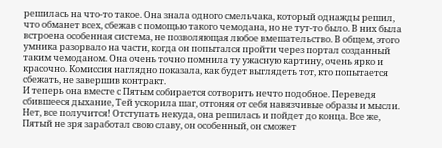решилась на что-то такое. Она знала одного смельчака, который однажды решил, что обманет всех, сбежав с помощью такого чемодана, но не тут-то было. В них была встроена особенная система, не позволяющая любое вмешательство. В общем, этого умника разорвало на части, когда он попытался пройти через портал созданный таким чемоданом. Она очень точно помнила ту ужасную картину, очень ярко и красочно. Комиссия наглядно показала, как будет выглядеть тот, кто попытается сбежать, не завершив контракт.
И теперь она вместе с Пятым собирается сотворить нечто подобное. Переведя сбившееся дыхание, Тей ускорила шаг, отгоняя от себя навязчивые образы и мысли. Нет, все получится! Отступать некуда, она решилась и пойдет до конца. Все же, Пятый не зря заработал свою славу, он особенный, он сможет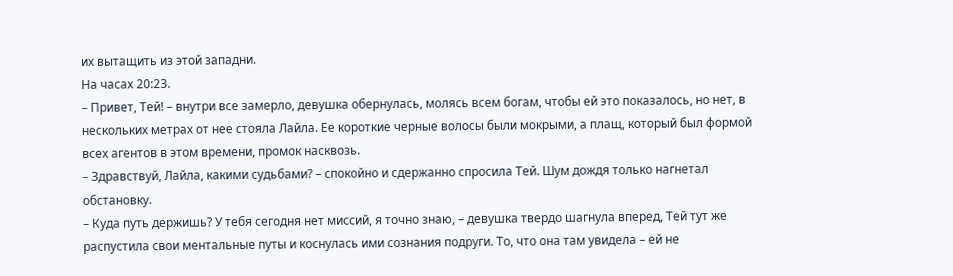их вытащить из этой западни.
На часах 20:23.
– Привет, Тей! – внутри все замерло, девушка обернулась, молясь всем богам, чтобы ей это показалось, но нет, в нескольких метрах от нее стояла Лайла. Ее короткие черные волосы были мокрыми, а плащ, который был формой всех агентов в этом времени, промок насквозь.
– Здравствуй, Лайла, какими судьбами? – спокойно и сдержанно спросила Тей. Шум дождя только нагнетал обстановку.
– Куда путь держишь? У тебя сегодня нет миссий, я точно знаю, – девушка твердо шагнула вперед, Тей тут же распустила свои ментальные путы и коснулась ими сознания подруги. То, что она там увидела – ей не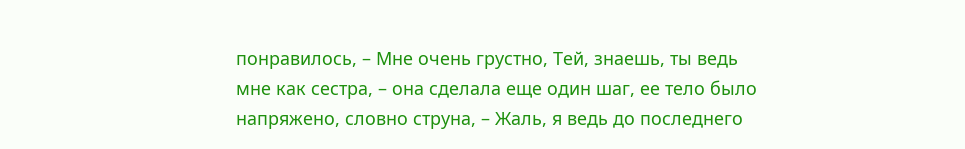понравилось, – Мне очень грустно, Тей, знаешь, ты ведь мне как сестра, – она сделала еще один шаг, ее тело было напряжено, словно струна, – Жаль, я ведь до последнего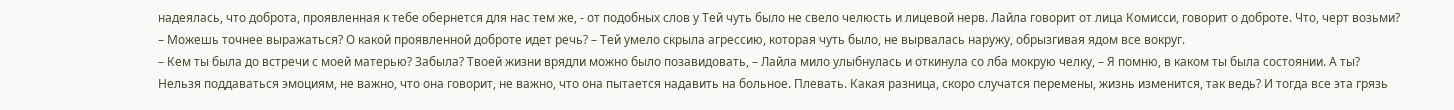надеялась, что доброта, проявленная к тебе обернется для нас тем же, - от подобных слов у Тей чуть было не свело челюсть и лицевой нерв. Лайла говорит от лица Комисси, говорит о доброте. Что, черт возьми?
– Можешь точнее выражаться? О какой проявленной доброте идет речь? – Тей умело скрыла агрессию, которая чуть было, не вырвалась наружу, обрызгивая ядом все вокруг.
– Кем ты была до встречи с моей матерью? Забыла? Твоей жизни врядли можно было позавидовать, – Лайла мило улыбнулась и откинула со лба мокрую челку, – Я помню, в каком ты была состоянии. А ты?
Нельзя поддаваться эмоциям, не важно, что она говорит, не важно, что она пытается надавить на больное. Плевать. Какая разница, скоро случатся перемены, жизнь изменится, так ведь? И тогда все эта грязь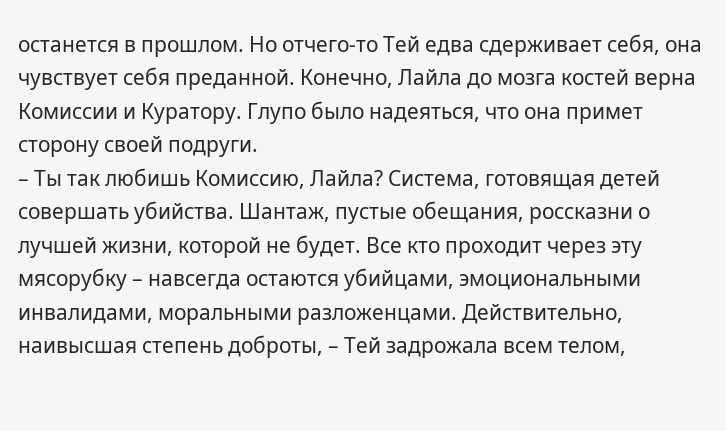останется в прошлом. Но отчего-то Тей едва сдерживает себя, она чувствует себя преданной. Конечно, Лайла до мозга костей верна Комиссии и Куратору. Глупо было надеяться, что она примет сторону своей подруги.
– Ты так любишь Комиссию, Лайла? Система, готовящая детей совершать убийства. Шантаж, пустые обещания, россказни о лучшей жизни, которой не будет. Все кто проходит через эту мясорубку – навсегда остаются убийцами, эмоциональными инвалидами, моральными разложенцами. Действительно, наивысшая степень доброты, – Тей задрожала всем телом,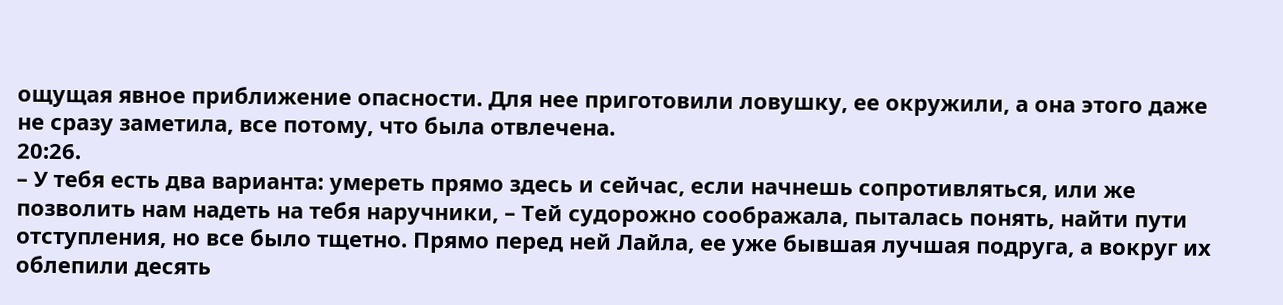ощущая явное приближение опасности. Для нее приготовили ловушку, ее окружили, а она этого даже не сразу заметила, все потому, что была отвлечена.
20:26.
– У тебя есть два варианта: умереть прямо здесь и сейчас, если начнешь сопротивляться, или же позволить нам надеть на тебя наручники, – Тей судорожно соображала, пыталась понять, найти пути отступления, но все было тщетно. Прямо перед ней Лайла, ее уже бывшая лучшая подруга, а вокруг их облепили десять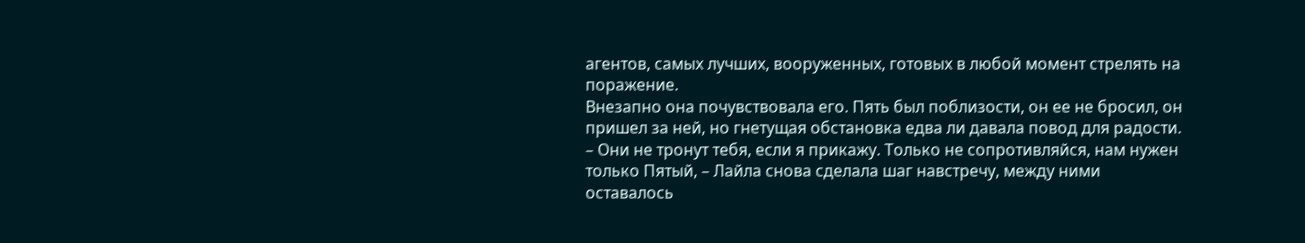агентов, самых лучших, вооруженных, готовых в любой момент стрелять на поражение.
Внезапно она почувствовала его. Пять был поблизости, он ее не бросил, он пришел за ней, но гнетущая обстановка едва ли давала повод для радости.
– Они не тронут тебя, если я прикажу. Только не сопротивляйся, нам нужен только Пятый, – Лайла снова сделала шаг навстречу, между ними оставалось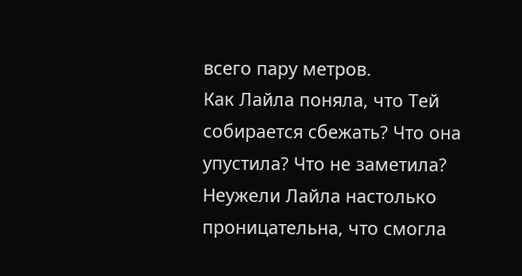всего пару метров.
Как Лайла поняла, что Тей собирается сбежать? Что она упустила? Что не заметила? Неужели Лайла настолько проницательна, что смогла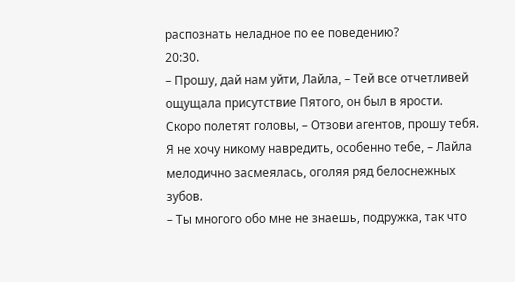распознать неладное по ее поведению?
20:30.
– Прошу, дай нам уйти, Лайла, – Тей все отчетливей ощущала присутствие Пятого, он был в ярости. Скоро полетят головы, – Отзови агентов, прошу тебя. Я не хочу никому навредить, особенно тебе, – Лайла мелодично засмеялась, оголяя ряд белоснежных зубов.
– Ты многого обо мне не знаешь, подружка, так что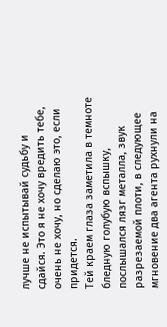лучше не испытывай судьбу и сдайся. Это я не хочу вредить тебе, очень не хочу, но сделаю это, если придется.
Тей краем глаза заметила в темноте бледную голубую вспышку, послышался лязг металла, звук разрезаемой плоти, в следующее мгновение два агента рухнули на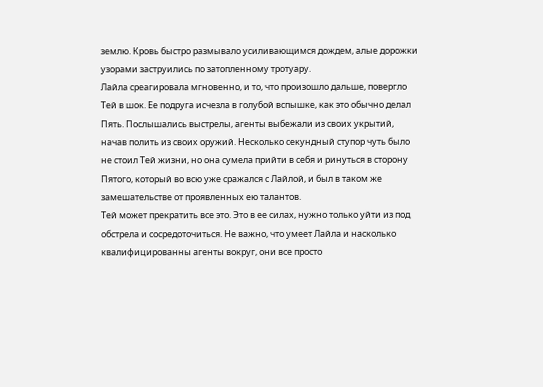землю. Кровь быстро размывало усиливающимся дождем, алые дорожки узорами заструились по затопленному тротуару.
Лайла среагировала мгновенно, и то, что произошло дальше, повергло Тей в шок. Ее подруга исчезла в голубой вспышке, как это обычно делал Пять. Послышались выстрелы, агенты выбежали из своих укрытий, начав полить из своих оружий. Несколько секундный ступор чуть было не стоил Тей жизни, но она сумела прийти в себя и ринуться в сторону Пятого, который во всю уже сражался с Лайлой, и был в таком же замешательстве от проявленных ею талантов.
Тей может прекратить все это. Это в ее силах, нужно только уйти из под обстрела и сосредоточиться. Не важно, что умеет Лайла и насколько квалифицированны агенты вокруг, они все просто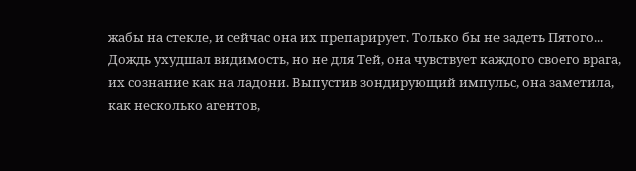жабы на стекле, и сейчас она их препарирует. Только бы не задеть Пятого...
Дождь ухудшал видимость, но не для Тей, она чувствует каждого своего врага, их сознание как на ладони. Выпустив зондирующий импульс, она заметила, как несколько агентов,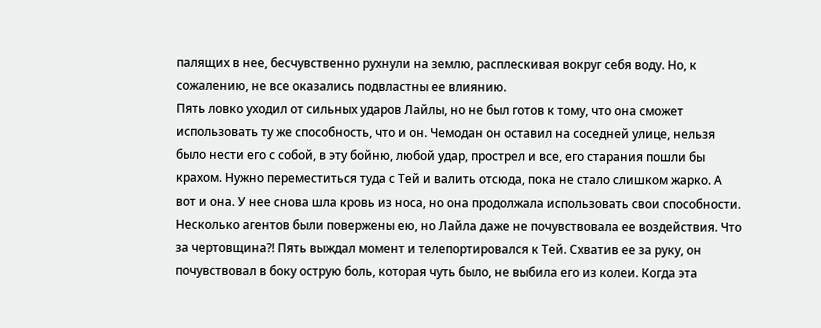палящих в нее, бесчувственно рухнули на землю, расплескивая вокруг себя воду. Но, к сожалению, не все оказались подвластны ее влиянию.
Пять ловко уходил от сильных ударов Лайлы, но не был готов к тому, что она сможет использовать ту же способность, что и он. Чемодан он оставил на соседней улице, нельзя было нести его с собой, в эту бойню, любой удар, прострел и все, его старания пошли бы крахом. Нужно переместиться туда с Тей и валить отсюда, пока не стало слишком жарко. А вот и она. У нее снова шла кровь из носа, но она продолжала использовать свои способности. Несколько агентов были повержены ею, но Лайла даже не почувствовала ее воздействия. Что за чертовщина?! Пять выждал момент и телепортировался к Тей. Схватив ее за руку, он почувствовал в боку острую боль, которая чуть было, не выбила его из колеи. Когда эта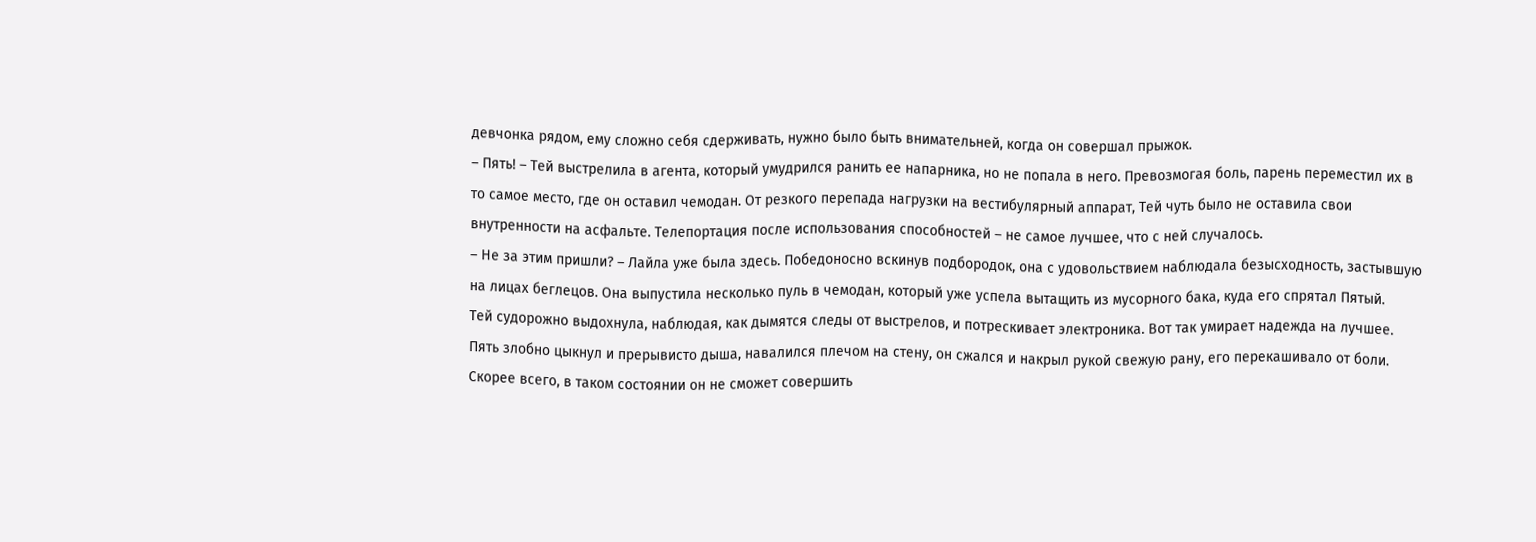девчонка рядом, ему сложно себя сдерживать, нужно было быть внимательней, когда он совершал прыжок.
– Пять! – Тей выстрелила в агента, который умудрился ранить ее напарника, но не попала в него. Превозмогая боль, парень переместил их в то самое место, где он оставил чемодан. От резкого перепада нагрузки на вестибулярный аппарат, Тей чуть было не оставила свои внутренности на асфальте. Телепортация после использования способностей – не самое лучшее, что с ней случалось.
– Не за этим пришли? – Лайла уже была здесь. Победоносно вскинув подбородок, она с удовольствием наблюдала безысходность, застывшую на лицах беглецов. Она выпустила несколько пуль в чемодан, который уже успела вытащить из мусорного бака, куда его спрятал Пятый.
Тей судорожно выдохнула, наблюдая, как дымятся следы от выстрелов, и потрескивает электроника. Вот так умирает надежда на лучшее. Пять злобно цыкнул и прерывисто дыша, навалился плечом на стену, он сжался и накрыл рукой свежую рану, его перекашивало от боли. Скорее всего, в таком состоянии он не сможет совершить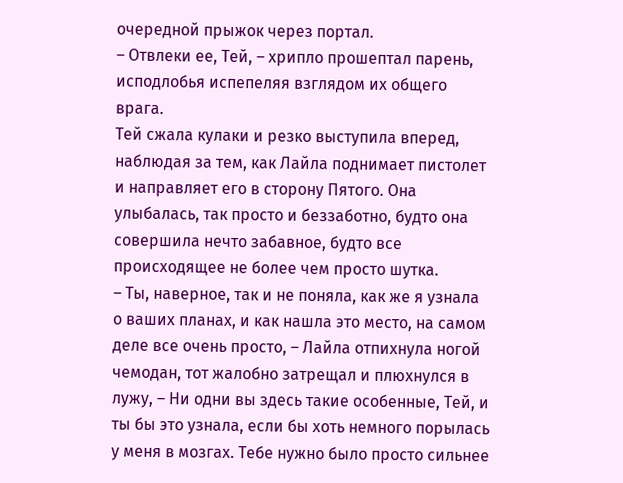очередной прыжок через портал.
– Отвлеки ее, Тей, – хрипло прошептал парень, исподлобья испепеляя взглядом их общего врага.
Тей сжала кулаки и резко выступила вперед, наблюдая за тем, как Лайла поднимает пистолет и направляет его в сторону Пятого. Она улыбалась, так просто и беззаботно, будто она совершила нечто забавное, будто все происходящее не более чем просто шутка.
– Ты, наверное, так и не поняла, как же я узнала о ваших планах, и как нашла это место, на самом деле все очень просто, – Лайла отпихнула ногой чемодан, тот жалобно затрещал и плюхнулся в лужу, – Ни одни вы здесь такие особенные, Тей, и ты бы это узнала, если бы хоть немного порылась у меня в мозгах. Тебе нужно было просто сильнее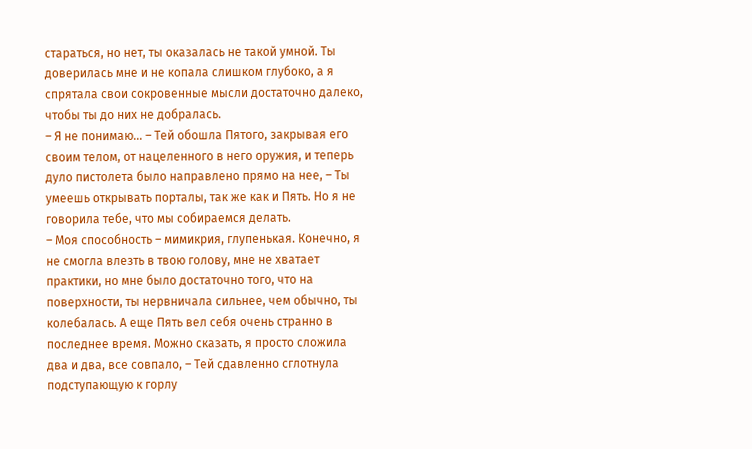стараться, но нет, ты оказалась не такой умной. Ты доверилась мне и не копала слишком глубоко, а я спрятала свои сокровенные мысли достаточно далеко, чтобы ты до них не добралась.
– Я не понимаю... – Тей обошла Пятого, закрывая его своим телом, от нацеленного в него оружия, и теперь дуло пистолета было направлено прямо на нее, – Ты умеешь открывать порталы, так же как и Пять. Но я не говорила тебе, что мы собираемся делать.
– Моя способность – мимикрия, глупенькая. Конечно, я не смогла влезть в твою голову, мне не хватает практики, но мне было достаточно того, что на поверхности, ты нервничала сильнее, чем обычно, ты колебалась. А еще Пять вел себя очень странно в последнее время. Можно сказать, я просто сложила два и два, все совпало, – Тей сдавленно сглотнула подступающую к горлу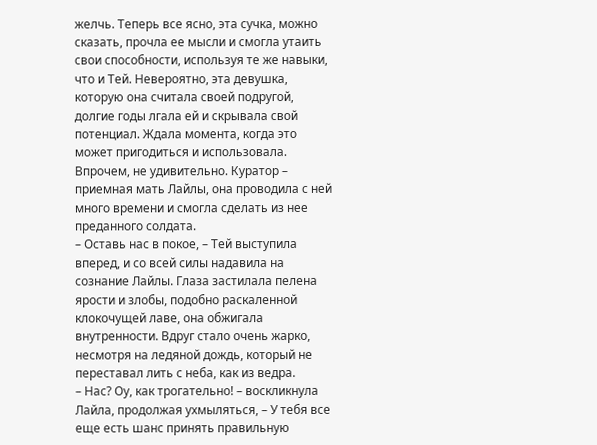желчь. Теперь все ясно, эта сучка, можно сказать, прочла ее мысли и смогла утаить свои способности, используя те же навыки, что и Тей. Невероятно, эта девушка, которую она считала своей подругой, долгие годы лгала ей и скрывала свой потенциал. Ждала момента, когда это может пригодиться и использовала. Впрочем, не удивительно. Куратор – приемная мать Лайлы, она проводила с ней много времени и смогла сделать из нее преданного солдата.
– Оставь нас в покое, – Тей выступила вперед, и со всей силы надавила на сознание Лайлы. Глаза застилала пелена ярости и злобы, подобно раскаленной клокочущей лаве, она обжигала внутренности. Вдруг стало очень жарко, несмотря на ледяной дождь, который не переставал лить с неба, как из ведра.
– Нас? Оу, как трогательно! – воскликнула Лайла, продолжая ухмыляться, – У тебя все еще есть шанс принять правильную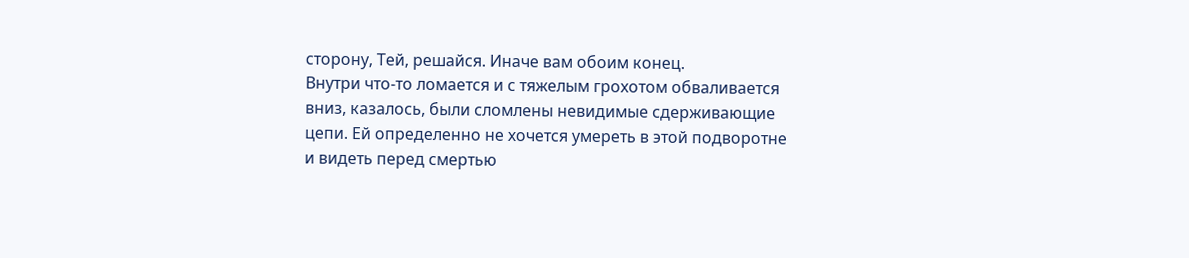сторону, Тей, решайся. Иначе вам обоим конец.
Внутри что-то ломается и с тяжелым грохотом обваливается вниз, казалось, были сломлены невидимые сдерживающие цепи. Ей определенно не хочется умереть в этой подворотне и видеть перед смертью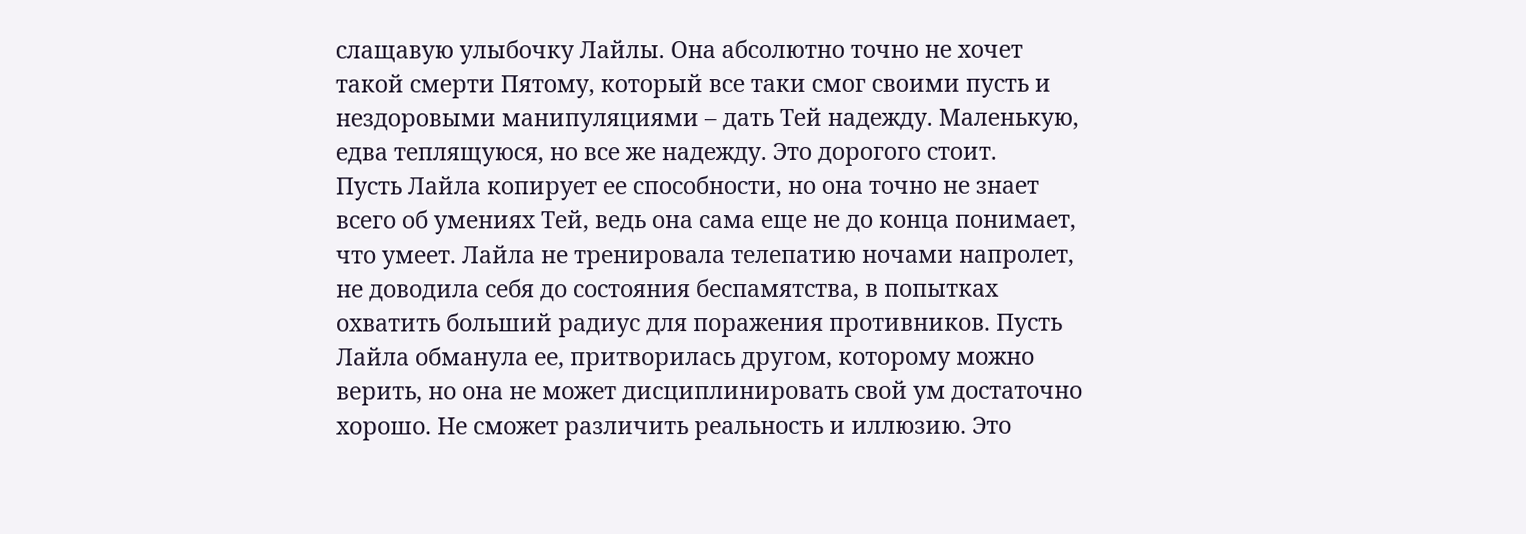слащавую улыбочку Лайлы. Она абсолютно точно не хочет такой смерти Пятому, который все таки смог своими пусть и нездоровыми манипуляциями – дать Тей надежду. Маленькую, едва теплящуюся, но все же надежду. Это дорогого стоит.
Пусть Лайла копирует ее способности, но она точно не знает всего об умениях Тей, ведь она сама еще не до конца понимает, что умеет. Лайла не тренировала телепатию ночами напролет, не доводила себя до состояния беспамятства, в попытках охватить больший радиус для поражения противников. Пусть Лайла обманула ее, притворилась другом, которому можно верить, но она не может дисциплинировать свой ум достаточно хорошо. Не сможет различить реальность и иллюзию. Это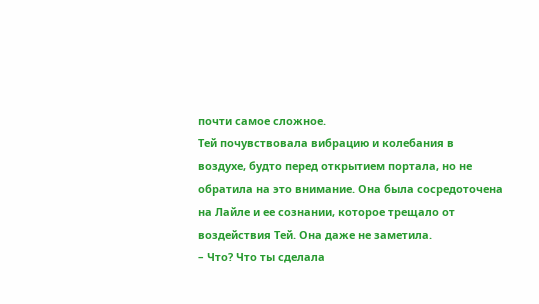почти самое сложное.
Тей почувствовала вибрацию и колебания в воздухе, будто перед открытием портала, но не обратила на это внимание. Она была сосредоточена на Лайле и ее сознании, которое трещало от воздействия Тей. Она даже не заметила.
– Что? Что ты сделала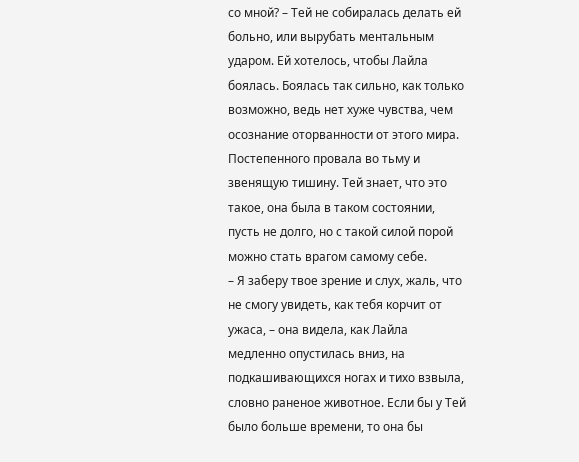со мной? – Тей не собиралась делать ей больно, или вырубать ментальным ударом. Ей хотелось, чтобы Лайла боялась. Боялась так сильно, как только возможно, ведь нет хуже чувства, чем осознание оторванности от этого мира. Постепенного провала во тьму и звенящую тишину. Тей знает, что это такое, она была в таком состоянии, пусть не долго, но с такой силой порой можно стать врагом самому себе.
– Я заберу твое зрение и слух, жаль, что не смогу увидеть, как тебя корчит от ужаса, – она видела, как Лайла медленно опустилась вниз, на подкашивающихся ногах и тихо взвыла, словно раненое животное. Если бы у Тей было больше времени, то она бы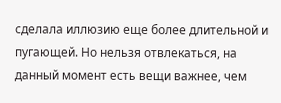сделала иллюзию еще более длительной и пугающей. Но нельзя отвлекаться, на данный момент есть вещи важнее, чем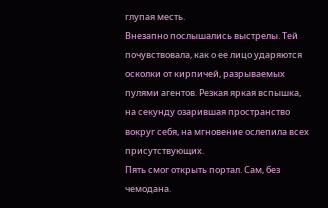глупая месть.
Внезапно послышались выстрелы. Тей почувствовала, как о ее лицо ударяются осколки от кирпичей, разрываемых пулями агентов. Резкая яркая вспышка, на секунду озарившая пространство вокруг себя, на мгновение ослепила всех присутствующих.
Пять смог открыть портал. Сам, без чемодана.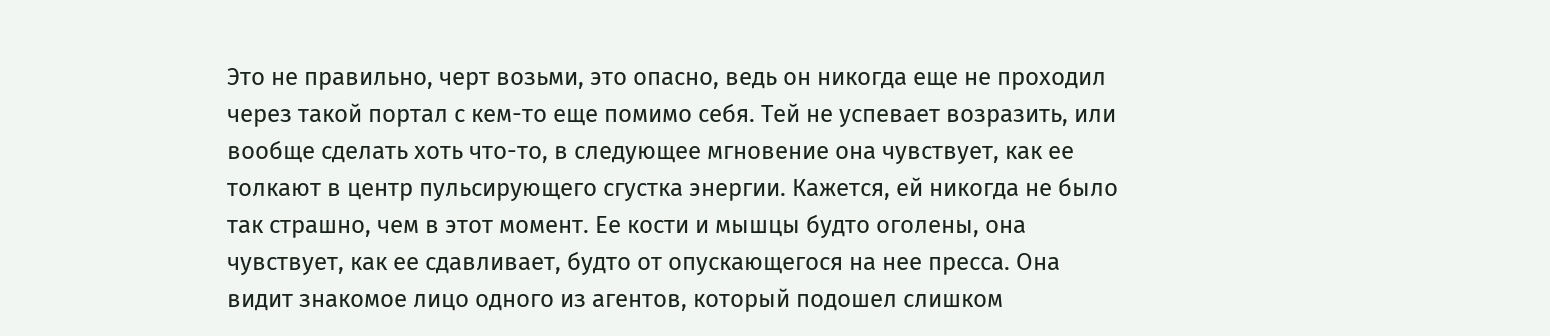Это не правильно, черт возьми, это опасно, ведь он никогда еще не проходил через такой портал с кем-то еще помимо себя. Тей не успевает возразить, или вообще сделать хоть что-то, в следующее мгновение она чувствует, как ее толкают в центр пульсирующего сгустка энергии. Кажется, ей никогда не было так страшно, чем в этот момент. Ее кости и мышцы будто оголены, она чувствует, как ее сдавливает, будто от опускающегося на нее пресса. Она видит знакомое лицо одного из агентов, который подошел слишком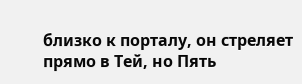близко к порталу, он стреляет прямо в Тей, но Пять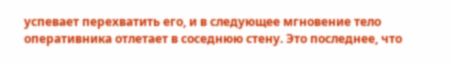успевает перехватить его, и в следующее мгновение тело оперативника отлетает в соседнюю стену. Это последнее, что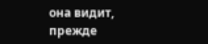она видит, прежде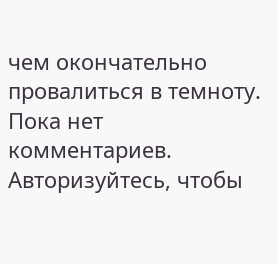чем окончательно провалиться в темноту.
Пока нет комментариев. Авторизуйтесь, чтобы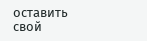оставить свой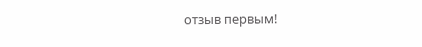отзыв первым!